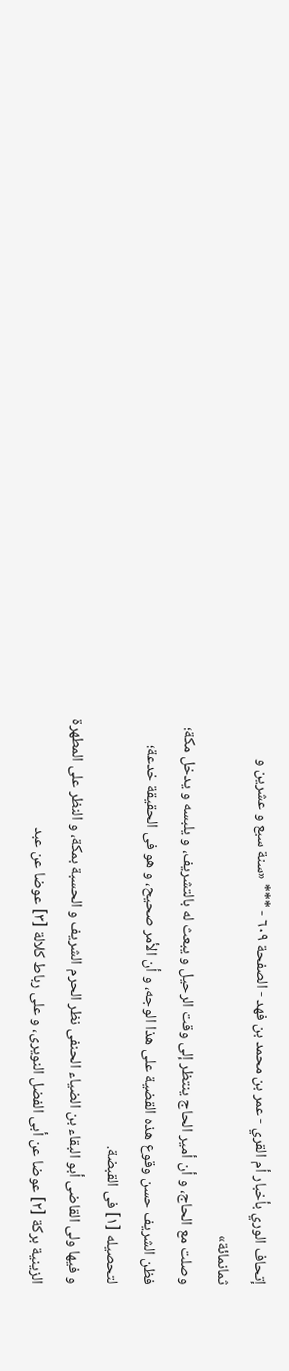إتحاف الوري بأخبار أم القري - عمر بن محمد بن فهد - الصفحة ٦٠٩ - *** «سنة سبع و عشرين و ثمانمائة»
وصلت مع الحاج، و أن أمير الحاج ينتظر إلى وقت الرحيل و يبعث له بالتشريف، و يلبسه و يدخل مكة؛ فظن الشريف حسن وقوع هذه القضية على هذا الوجه، و أن الأمر صحيح، و هو فى الحقيقة خدعة؛ لتحصيله [١] فى القبضة.
و فيها ولى القاضى أبو البقاء بن الضياء الحنفى نظر الحرم الشريف و الحسبة بمكة، و النظر على المطهرة الزينية بركة [٢] عوضا عن أبى الفضل النويرى، و على رباط كلالة [٣] عوضا عن عبد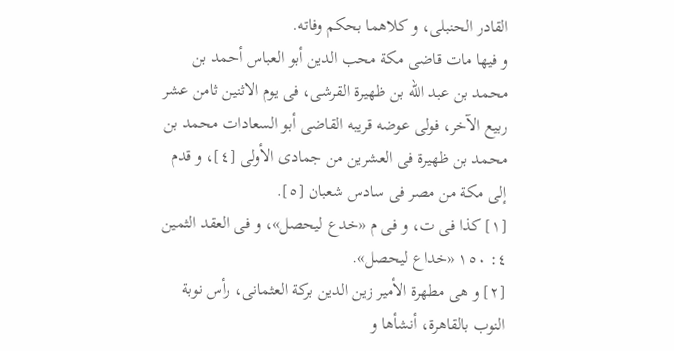القادر الحنبلى، و كلاهما بحكم وفاته.
و فيها مات قاضى مكة محب الدين أبو العباس أحمد بن محمد بن عبد اللّه بن ظهيرة القرشى، فى يوم الاثنين ثامن عشر ربيع الآخر، فولى عوضه قريبه القاضى أبو السعادات محمد بن محمد بن ظهيرة فى العشرين من جمادى الأولى [٤]، و قدم إلى مكة من مصر فى سادس شعبان [٥].
[١] كذا فى ت، و فى م «خدع ليحصل»، و فى العقد الثمين ٤: ١٥٠ «خداع ليحصل».
[٢] و هى مطهرة الأمير زين الدين بركة العثمانى، رأس نوبة النوب بالقاهرة، أنشأها و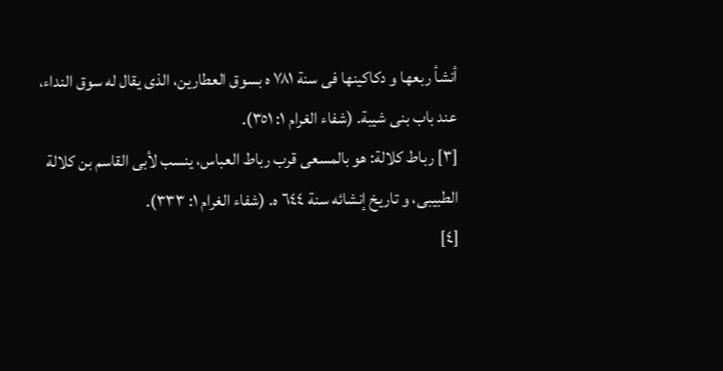أنشأ ربعها و دكاكينها فى سنة ٧٨١ ه بسوق العطارين، الذى يقال له سوق النداء، عند باب بنى شيبة. (شفاء الغرام ١: ٣٥١).
[٣] رباط كلالة: هو بالمسعى قرب رباط العباس، ينسب لأبى القاسم بن كلالة الطبيبى، و تاريخ إنشائه سنة ٦٤٤ ه. (شفاء الغرام ١: ٣٣٣).
[٤]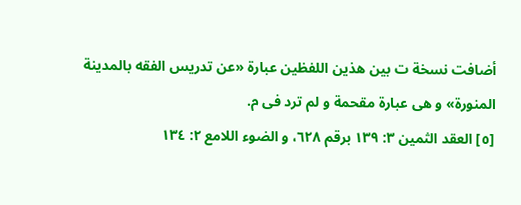أضافت نسخة ت بين هذين اللفظين عبارة «عن تدريس الفقه بالمدينة المنورة» و هى عبارة مقحمة و لم ترد فى م.
[٥] العقد الثمين ٣: ١٣٩ برقم ٦٢٨، و الضوء اللامع ٢: ١٣٤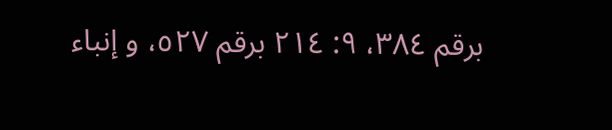برقم ٣٨٤، ٩: ٢١٤ برقم ٥٢٧، و إنباء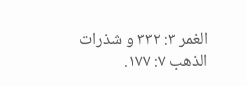الغمر ٣: ٣٣٢ و شذرات الذهب ٧: ١٧٧.